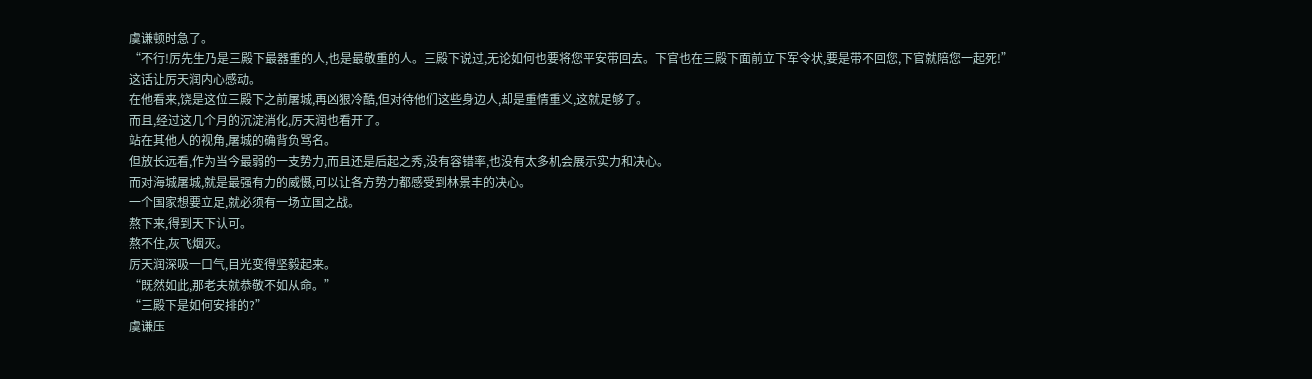虞谦顿时急了。
“不行!厉先生乃是三殿下最器重的人,也是最敬重的人。三殿下说过,无论如何也要将您平安带回去。下官也在三殿下面前立下军令状,要是带不回您,下官就陪您一起死!”
这话让厉天润内心感动。
在他看来,饶是这位三殿下之前屠城,再凶狠冷酷,但对待他们这些身边人,却是重情重义,这就足够了。
而且,经过这几个月的沉淀消化,厉天润也看开了。
站在其他人的视角,屠城的确背负骂名。
但放长远看,作为当今最弱的一支势力,而且还是后起之秀,没有容错率,也没有太多机会展示实力和决心。
而对海城屠城,就是最强有力的威慑,可以让各方势力都感受到林景丰的决心。
一个国家想要立足,就必须有一场立国之战。
熬下来,得到天下认可。
熬不住,灰飞烟灭。
厉天润深吸一口气,目光变得坚毅起来。
“既然如此,那老夫就恭敬不如从命。”
“三殿下是如何安排的?”
虞谦压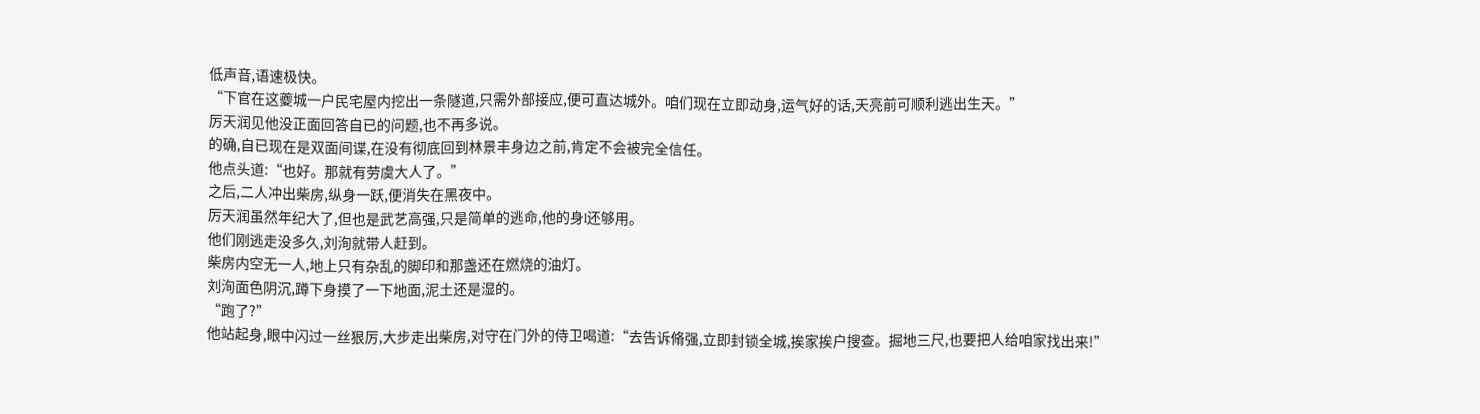低声音,语速极快。
“下官在这夔城一户民宅屋内挖出一条隧道,只需外部接应,便可直达城外。咱们现在立即动身,运气好的话,天亮前可顺利逃出生天。”
厉天润见他没正面回答自已的问题,也不再多说。
的确,自已现在是双面间谍,在没有彻底回到林景丰身边之前,肯定不会被完全信任。
他点头道:“也好。那就有劳虞大人了。”
之后,二人冲出柴房,纵身一跃,便消失在黑夜中。
厉天润虽然年纪大了,但也是武艺高强,只是简单的逃命,他的身l还够用。
他们刚逃走没多久,刘洵就带人赶到。
柴房内空无一人,地上只有杂乱的脚印和那盏还在燃烧的油灯。
刘洵面色阴沉,蹲下身摸了一下地面,泥土还是湿的。
“跑了?”
他站起身,眼中闪过一丝狠厉,大步走出柴房,对守在门外的侍卫喝道:“去告诉脩强,立即封锁全城,挨家挨户搜查。掘地三尺,也要把人给咱家找出来!”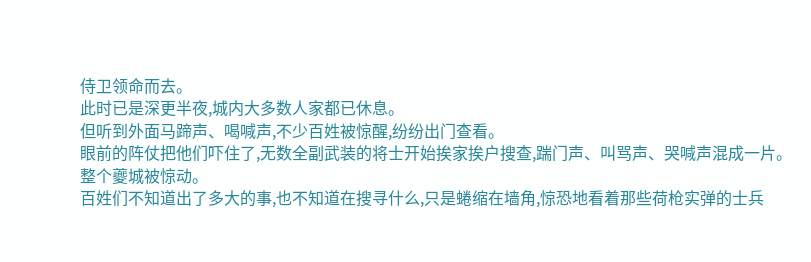侍卫领命而去。
此时已是深更半夜,城内大多数人家都已休息。
但听到外面马蹄声、喝喊声,不少百姓被惊醒,纷纷出门查看。
眼前的阵仗把他们吓住了,无数全副武装的将士开始挨家挨户搜查,踹门声、叫骂声、哭喊声混成一片。
整个夔城被惊动。
百姓们不知道出了多大的事,也不知道在搜寻什么,只是蜷缩在墙角,惊恐地看着那些荷枪实弹的士兵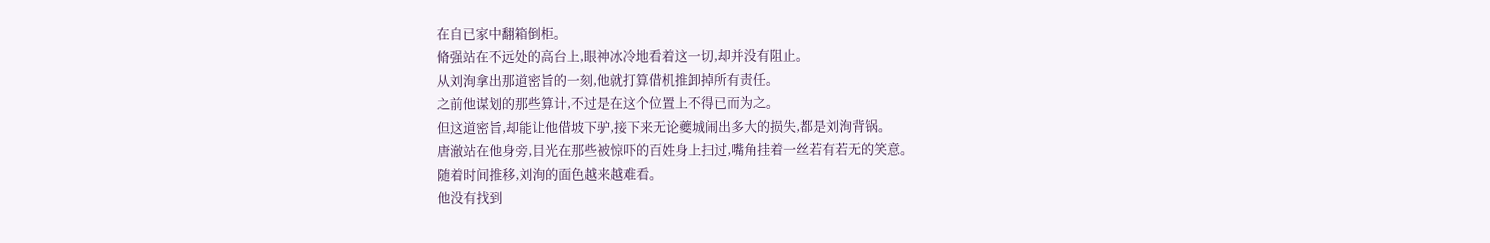在自已家中翻箱倒柜。
脩强站在不远处的高台上,眼神冰冷地看着这一切,却并没有阻止。
从刘洵拿出那道密旨的一刻,他就打算借机推卸掉所有责任。
之前他谋划的那些算计,不过是在这个位置上不得已而为之。
但这道密旨,却能让他借坡下驴,接下来无论夔城闹出多大的损失,都是刘洵背锅。
唐澈站在他身旁,目光在那些被惊吓的百姓身上扫过,嘴角挂着一丝若有若无的笑意。
随着时间推移,刘洵的面色越来越难看。
他没有找到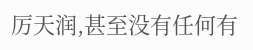厉天润,甚至没有任何有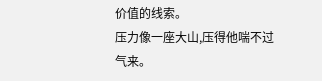价值的线索。
压力像一座大山,压得他喘不过气来。